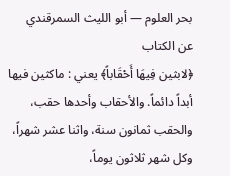بحر العلوم — أبو الليث السمرقندي
عن الكتاب
﴿لابثين فِيهَا أَحْقَاباً﴾ يعني : ماكثين فيها أبداً دائماً. والأحقاب وأحدها حقب، والحقب ثمانون سنة، واثنا عشر شهراً، وكل شهر ثلاثون يوماً،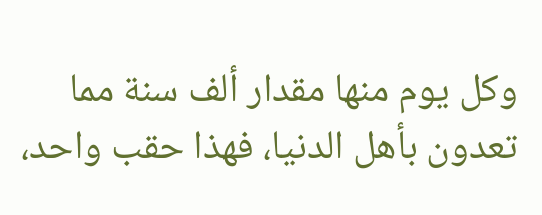وكل يوم منها مقدار ألف سنة مما تعدون بأهل الدنيا، فهذا حقب واحد،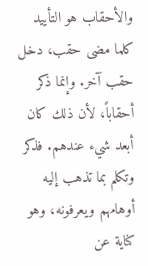والأحقاب هو التأييد كلما مضى حقب، دخل حقب آخر. وإنما ذكر أحقاباً، لأن ذلك كان أبعد شيء عندهم. فذكر وتكلم بما تذهب إليه أوهامهم ويعرفونه، وهو كناية عن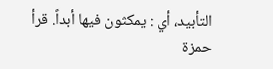التأبيد، أي : يمكثون فيها أبداً. قرأ حمزة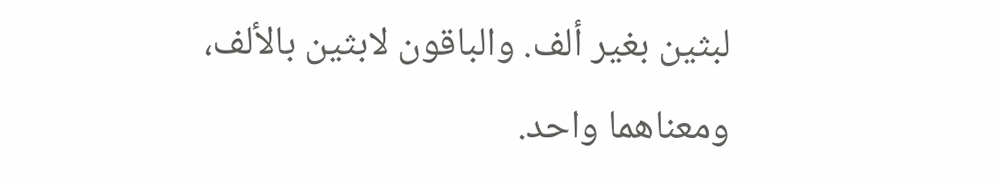لبثين بغير ألف. والباقون لابثين بالألف، ومعناهما واحد.